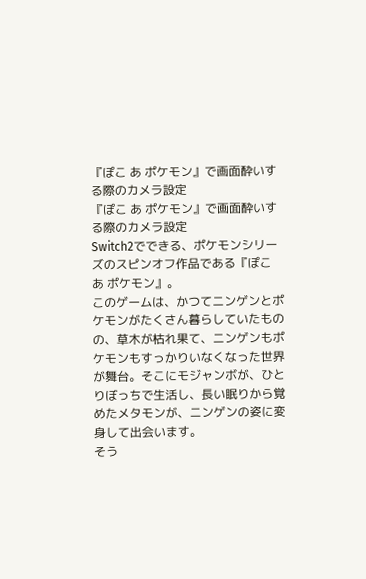『ぽこ あ ポケモン』で画面酔いする際のカメラ設定
『ぽこ あ ポケモン』で画面酔いする際のカメラ設定
Switch2でできる、ポケモンシリーズのスピンオフ作品である『ぽこ あ ポケモン』。
このゲームは、かつてニンゲンとポケモンがたくさん暮らしていたものの、草木が枯れ果て、ニンゲンもポケモンもすっかりいなくなった世界が舞台。そこにモジャンボが、ひとりぼっちで生活し、長い眠りから覚めたメタモンが、ニンゲンの姿に変身して出会います。
そう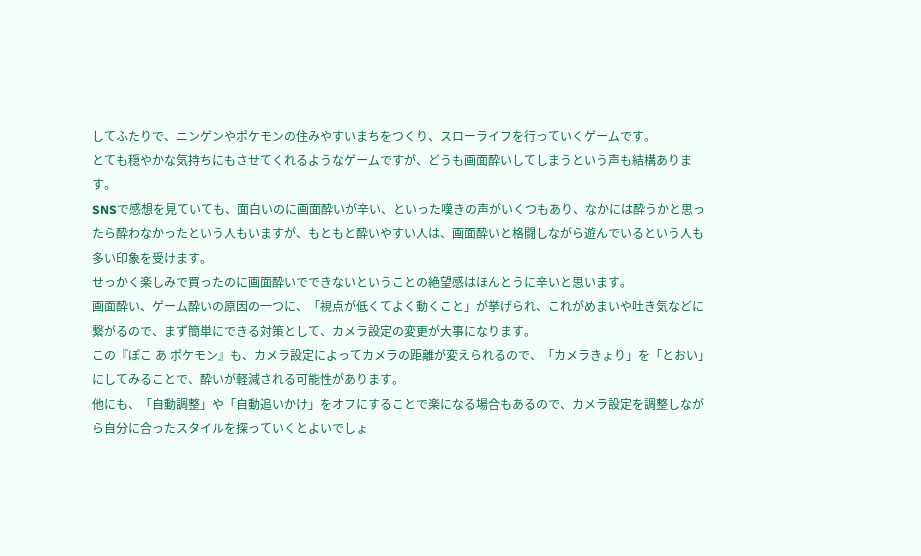してふたりで、ニンゲンやポケモンの住みやすいまちをつくり、スローライフを行っていくゲームです。
とても穏やかな気持ちにもさせてくれるようなゲームですが、どうも画面酔いしてしまうという声も結構あります。
SNSで感想を見ていても、面白いのに画面酔いが辛い、といった嘆きの声がいくつもあり、なかには酔うかと思ったら酔わなかったという人もいますが、もともと酔いやすい人は、画面酔いと格闘しながら遊んでいるという人も多い印象を受けます。
せっかく楽しみで買ったのに画面酔いでできないということの絶望感はほんとうに辛いと思います。
画面酔い、ゲーム酔いの原因の一つに、「視点が低くてよく動くこと」が挙げられ、これがめまいや吐き気などに繋がるので、まず簡単にできる対策として、カメラ設定の変更が大事になります。
この『ぽこ あ ポケモン』も、カメラ設定によってカメラの距離が変えられるので、「カメラきょり」を「とおい」にしてみることで、酔いが軽減される可能性があります。
他にも、「自動調整」や「自動追いかけ」をオフにすることで楽になる場合もあるので、カメラ設定を調整しながら自分に合ったスタイルを探っていくとよいでしょ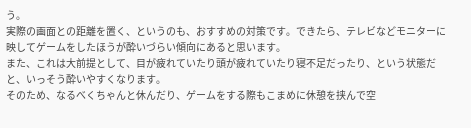う。
実際の画面との距離を置く、というのも、おすすめの対策です。できたら、テレビなどモニターに映してゲームをしたほうが酔いづらい傾向にあると思います。
また、これは大前提として、目が疲れていたり頭が疲れていたり寝不足だったり、という状態だと、いっそう酔いやすくなります。
そのため、なるべくちゃんと休んだり、ゲームをする際もこまめに休憩を挟んで空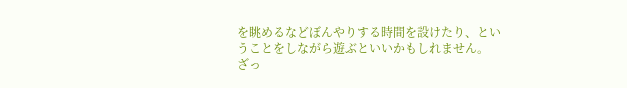を眺めるなどぼんやりする時間を設けたり、ということをしながら遊ぶといいかもしれません。
ざっ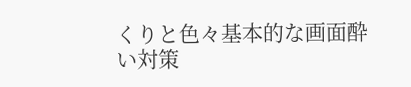くりと色々基本的な画面酔い対策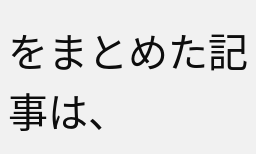をまとめた記事は、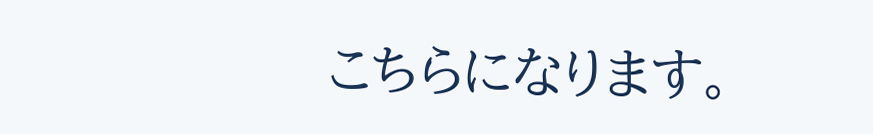こちらになります。